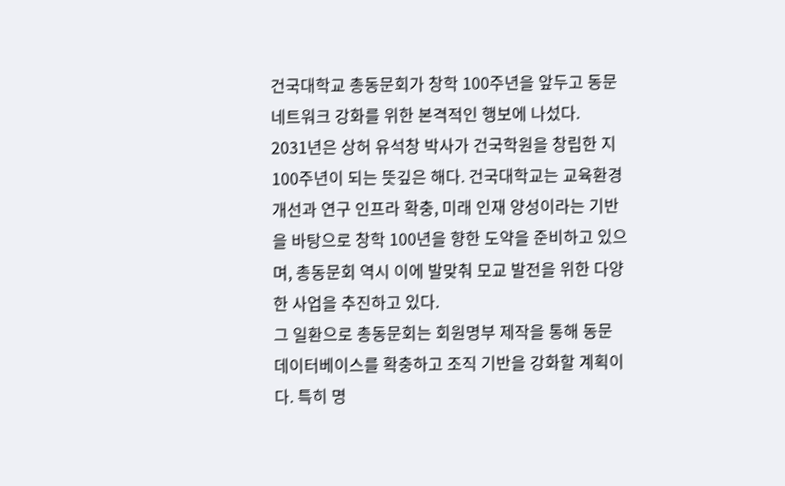건국대학교 총동문회가 창학 100주년을 앞두고 동문 네트워크 강화를 위한 본격적인 행보에 나섰다.
2031년은 상허 유석창 박사가 건국학원을 창립한 지 100주년이 되는 뜻깊은 해다. 건국대학교는 교육환경 개선과 연구 인프라 확충, 미래 인재 양성이라는 기반을 바탕으로 창학 100년을 향한 도약을 준비하고 있으며, 총동문회 역시 이에 발맞춰 모교 발전을 위한 다양한 사업을 추진하고 있다.
그 일환으로 총동문회는 회원명부 제작을 통해 동문 데이터베이스를 확충하고 조직 기반을 강화할 계획이다. 특히 명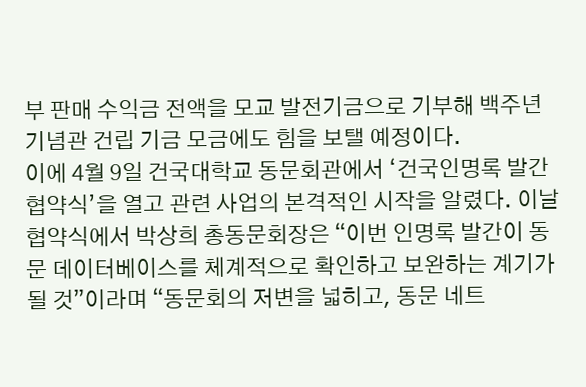부 판매 수익금 전액을 모교 발전기금으로 기부해 백주년 기념관 건립 기금 모금에도 힘을 보탤 예정이다.
이에 4월 9일 건국대학교 동문회관에서 ‘건국인명록 발간 협약식’을 열고 관련 사업의 본격적인 시작을 알렸다. 이날 협약식에서 박상희 총동문회장은 “이번 인명록 발간이 동문 데이터베이스를 체계적으로 확인하고 보완하는 계기가 될 것”이라며 “동문회의 저변을 넓히고, 동문 네트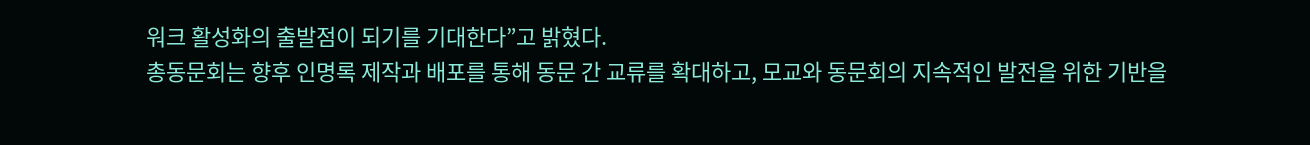워크 활성화의 출발점이 되기를 기대한다”고 밝혔다.
총동문회는 향후 인명록 제작과 배포를 통해 동문 간 교류를 확대하고, 모교와 동문회의 지속적인 발전을 위한 기반을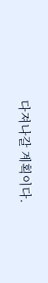다져나갈 계획이다.